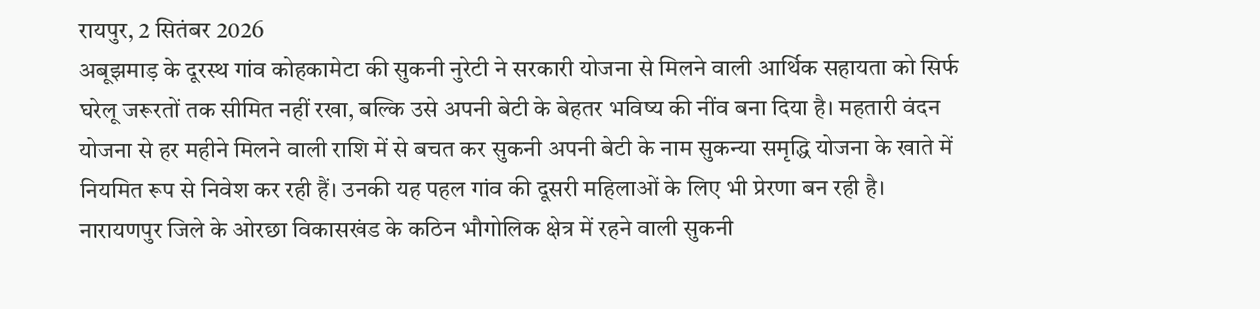रायपुर, 2 सितंबर 2026
अबूझमाड़ के दूरस्थ गांव कोहकामेटा की सुकनी नुरेटी ने सरकारी योजना से मिलने वाली आर्थिक सहायता को सिर्फ घरेलू जरूरतों तक सीमित नहीं रखा, बल्कि उसे अपनी बेटी के बेहतर भविष्य की नींव बना दिया है। महतारी वंदन योजना से हर महीने मिलने वाली राशि में से बचत कर सुकनी अपनी बेटी के नाम सुकन्या समृद्धि योजना के खाते में नियमित रूप से निवेश कर रही हैं। उनकी यह पहल गांव की दूसरी महिलाओं के लिए भी प्रेरणा बन रही है।
नारायणपुर जिले के ओरछा विकासखंड के कठिन भौगोलिक क्षेत्र में रहने वाली सुकनी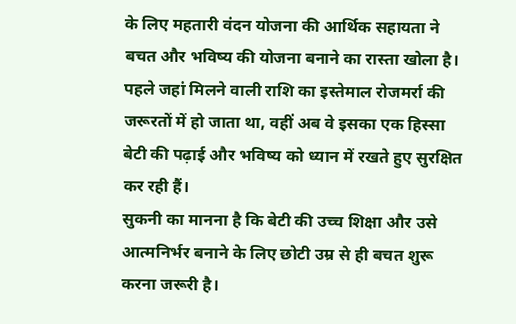के लिए महतारी वंदन योजना की आर्थिक सहायता ने बचत और भविष्य की योजना बनाने का रास्ता खोला है। पहले जहां मिलने वाली राशि का इस्तेमाल रोजमर्रा की जरूरतों में हो जाता था, वहीं अब वे इसका एक हिस्सा बेटी की पढ़ाई और भविष्य को ध्यान में रखते हुए सुरक्षित कर रही हैं।
सुकनी का मानना है कि बेटी की उच्च शिक्षा और उसे आत्मनिर्भर बनाने के लिए छोटी उम्र से ही बचत शुरू करना जरूरी है।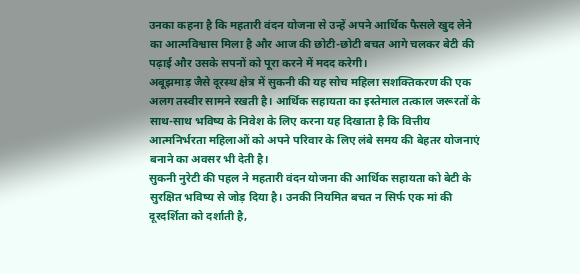उनका कहना है कि महतारी वंदन योजना से उन्हें अपने आर्थिक फैसले खुद लेने का आत्मविश्वास मिला है और आज की छोटी-छोटी बचत आगे चलकर बेटी की पढ़ाई और उसके सपनों को पूरा करने में मदद करेगी।
अबूझमाड़ जैसे दूरस्थ क्षेत्र में सुकनी की यह सोच महिला सशक्तिकरण की एक अलग तस्वीर सामने रखती है। आर्थिक सहायता का इस्तेमाल तत्काल जरूरतों के साथ-साथ भविष्य के निवेश के लिए करना यह दिखाता है कि वित्तीय आत्मनिर्भरता महिलाओं को अपने परिवार के लिए लंबे समय की बेहतर योजनाएं बनाने का अवसर भी देती है।
सुकनी नुरेटी की पहल ने महतारी वंदन योजना की आर्थिक सहायता को बेटी के सुरक्षित भविष्य से जोड़ दिया है। उनकी नियमित बचत न सिर्फ एक मां की दूरदर्शिता को दर्शाती है,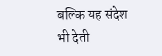बल्कि यह संदेश भी देती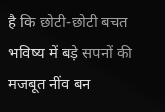है कि छोटी-छोटी बचत भविष्य में बड़े सपनों की मजबूत नींव बन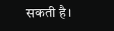सकती है।